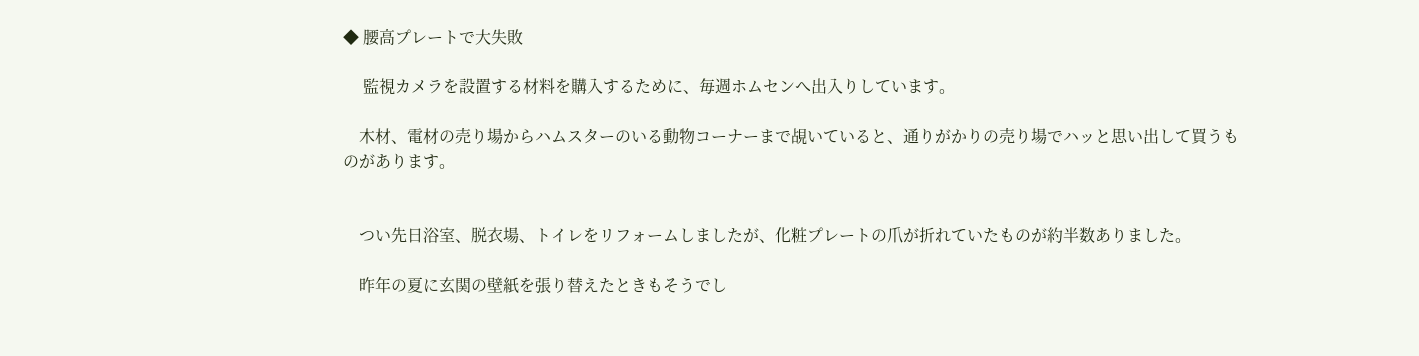◆ 腰高プレートで大失敗

     監視カメラを設置する材料を購入するために、毎週ホムセンへ出入りしています。

    木材、電材の売り場からハムスターのいる動物コーナーまで覘いていると、通りがかりの売り場でハッと思い出して買うものがあります。


    つい先日浴室、脱衣場、トイレをリフォームしましたが、化粧プレートの爪が折れていたものが約半数ありました。

    昨年の夏に玄関の壁紙を張り替えたときもそうでし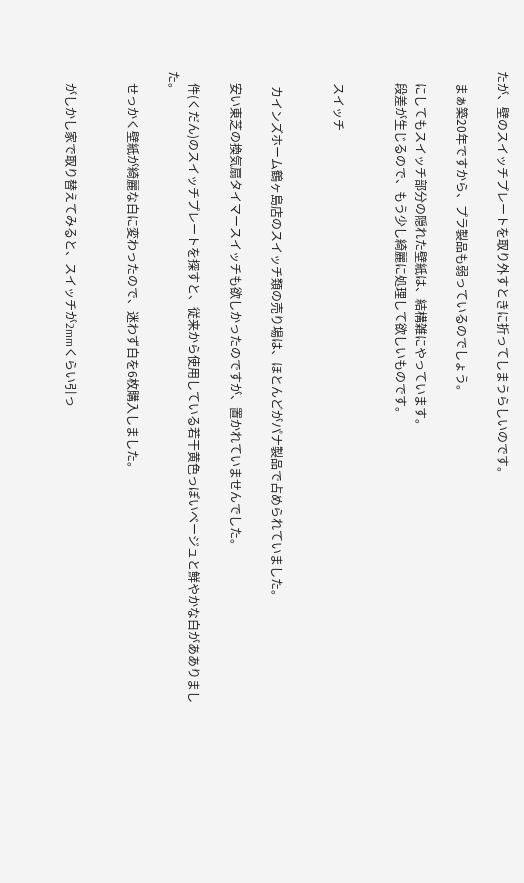たが、壁のスイッチプレートを取り外すときに折ってしまうらしいのです。

    まぁ築20年ですから、プラ製品も弱っているのでしょう。

    にしてもスイッチ部分の隠れた壁紙は、結構雑にやっています。
    段差が生じるので、もう少し綺麗に処理して欲しいものです。


    スイッチ


     カインズホーム鶴ヶ島店のスイッチ類の売り場は、ほとんどがパナ製品で占められていました。

    安い東芝の換気扇タイマースイッチも欲しかったのですが、置かれていませんでした。

    件(くだん)のスイッチプレートを探すと、従来から使用している若干黄色っぽいベージュと鮮やかな白があありました。

    せっかく壁紙が綺麗な白に変わったので、迷わず白を6枚購入しました。


    がしかし家で取り替えてみると、スイッチが2mmくらい引っ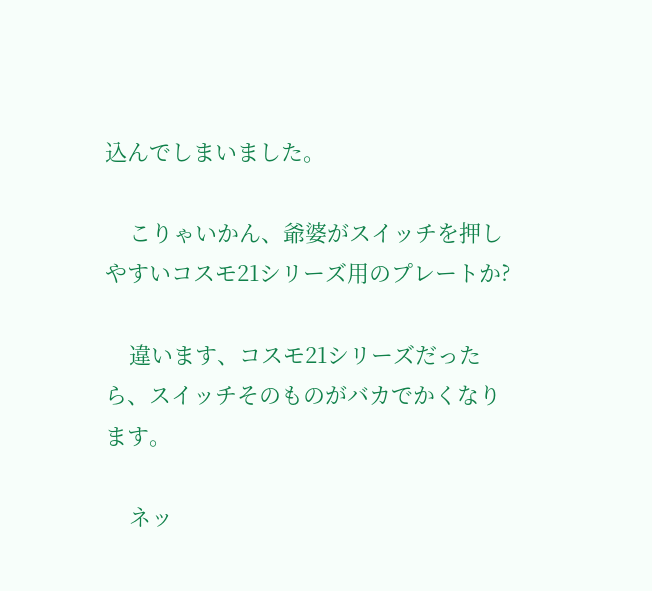込んでしまいました。

    こりゃいかん、爺婆がスイッチを押しやすいコスモ21シリーズ用のプレートか?

    違います、コスモ21シリーズだったら、スイッチそのものがバカでかくなります。

    ネッ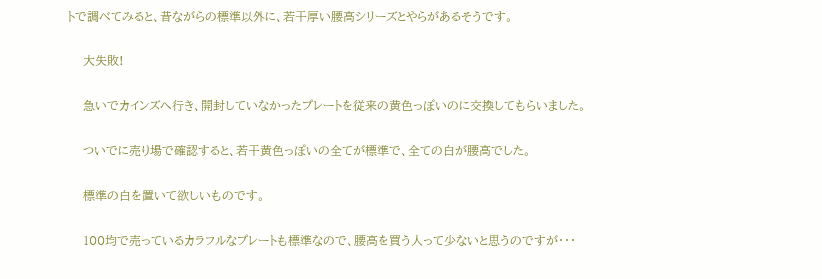トで調べてみると、昔ながらの標準以外に、若干厚い腰高シリーズとやらがあるそうです。

    大失敗!

    急いでカインズへ行き、開封していなかったプレートを従来の黄色っぽいのに交換してもらいました。

    ついでに売り場で確認すると、若干黄色っぽいの全てが標準で、全ての白が腰高でした。

    標準の白を置いて欲しいものです。

    100均で売っているカラフルなプレートも標準なので、腰高を買う人って少ないと思うのですが・・・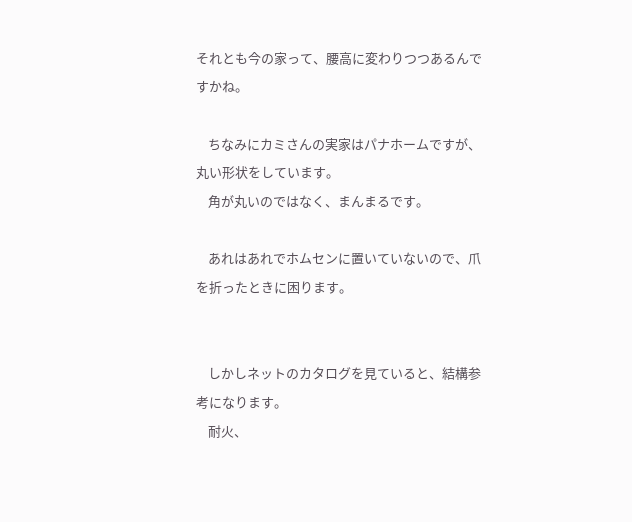それとも今の家って、腰高に変わりつつあるんですかね。

    ちなみにカミさんの実家はパナホームですが、丸い形状をしています。
    角が丸いのではなく、まんまるです。

    あれはあれでホムセンに置いていないので、爪を折ったときに困ります。


    しかしネットのカタログを見ていると、結構参考になります。
    耐火、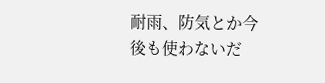耐雨、防気とか今後も使わないだ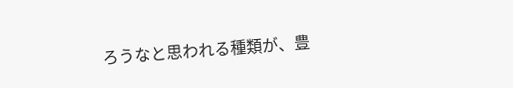ろうなと思われる種類が、豊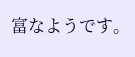富なようです。